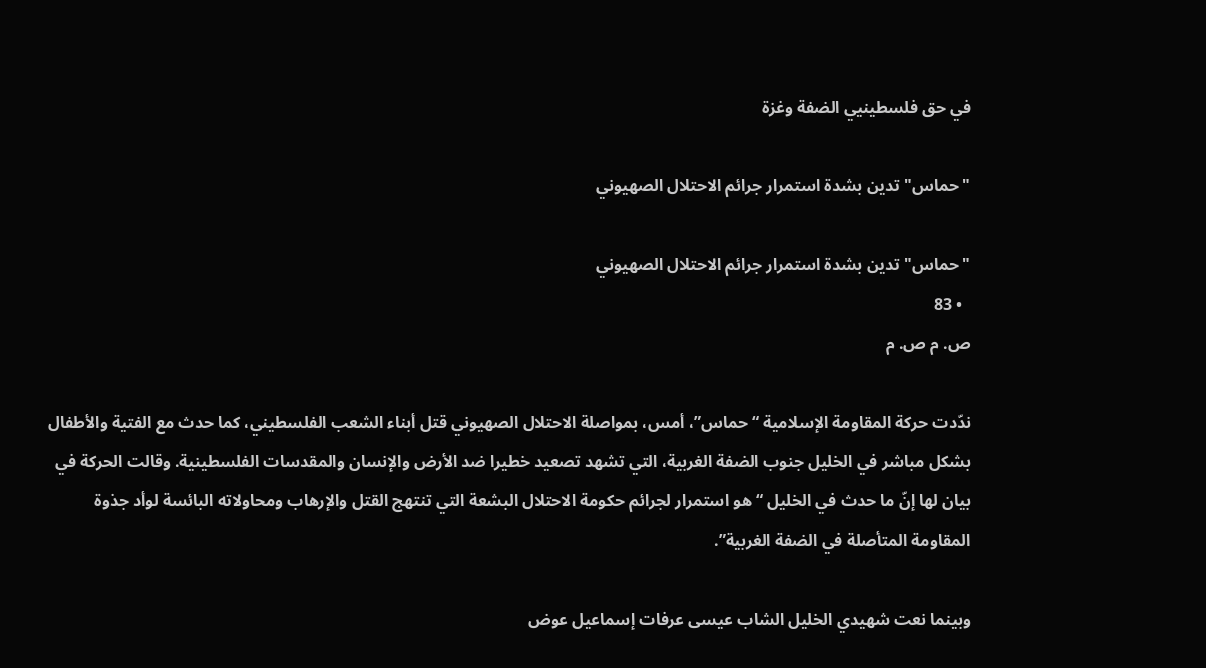في حق فلسطينيي الضفة وغزة

"حماس" تدين بشدة استمرار جرائم الاحتلال الصهيوني

"حماس" تدين بشدة استمرار جرائم الاحتلال الصهيوني
  • 83
ص. م ص. م

ندّدت حركة المقاومة الإسلامية “حماس”، أمس، بمواصلة الاحتلال الصهيوني قتل أبناء الشعب الفلسطيني، كما حدث مع الفتية والأطفال بشكل مباشر في الخليل جنوب الضفة الغربية، التي تشهد تصعيد خطيرا ضد الأرض والإنسان والمقدسات الفلسطينية. وقالت الحركة في بيان لها إنّ ما حدث في الخليل “هو استمرار لجرائم حكومة الاحتلال البشعة التي تنتهج القتل والإرهاب ومحاولاته البائسة لوأد جذوة المقاومة المتأصلة في الضفة الغربية”.

وبينما نعت شهيدي الخليل الشاب عيسى عرفات إسماعيل عوض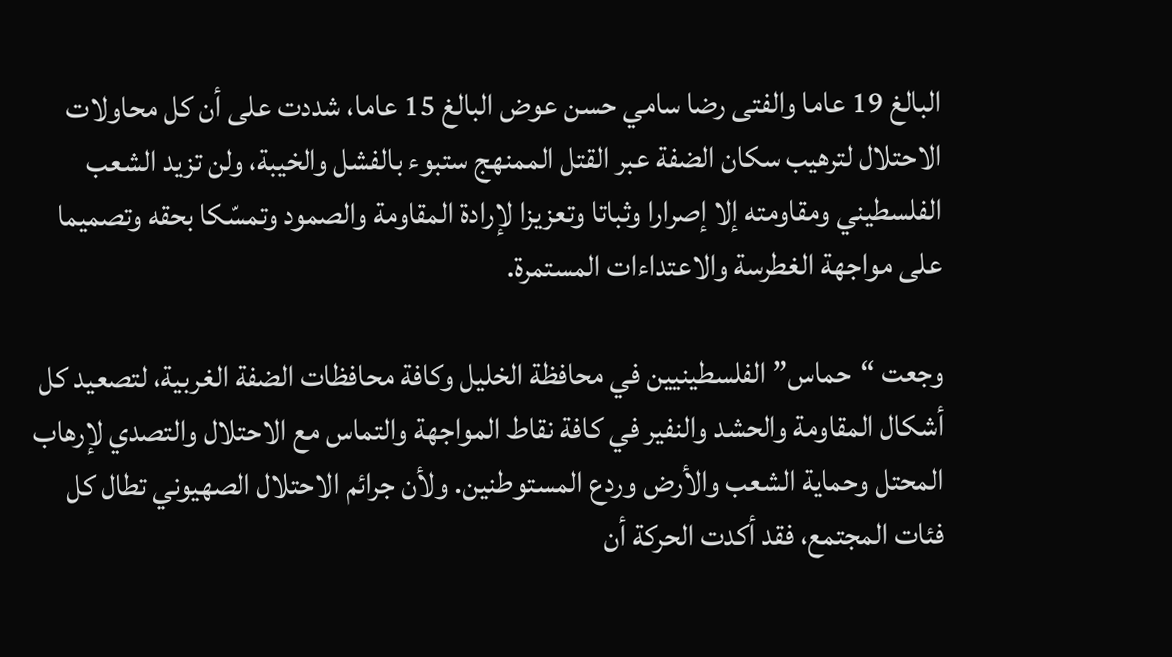البالغ 19 عاما والفتى رضا سامي حسن عوض البالغ 15 عاما، شددت على أن كل محاولات الاحتلال لترهيب سكان الضفة عبر القتل الممنهج ستبوء بالفشل والخيبة، ولن تزيد الشعب الفلسطيني ومقاومته إلا إصرارا وثباتا وتعزيزا لإرادة المقاومة والصمود وتمسّكا بحقه وتصميما على مواجهة الغطرسة والاعتداءات المستمرة.

وجعت “حماس” الفلسطينيين في محافظة الخليل وكافة محافظات الضفة الغربية، لتصعيد كل أشكال المقاومة والحشد والنفير في كافة نقاط المواجهة والتماس مع الاحتلال والتصدي لإرهاب المحتل وحماية الشعب والأرض وردع المستوطنين. ولأن جرائم الاحتلال الصهيوني تطال كل فئات المجتمع، فقد أكدت الحركة أن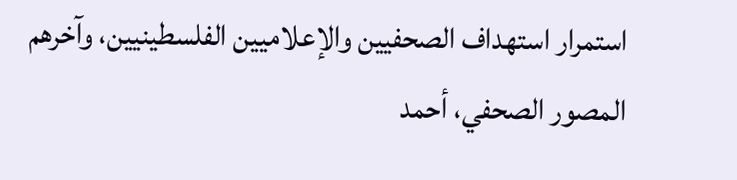استمرار استهداف الصحفيين والإعلاميين الفلسطينيين، وآخرهم  المصور الصحفي، أحمد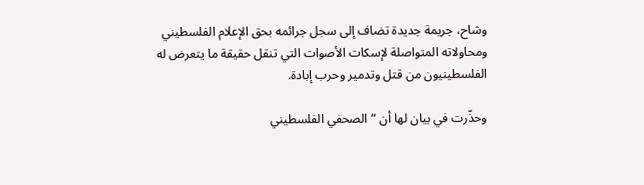وشاح، جريمة جديدة تضاف إلى سجل جرائمه بحق الإعلام الفلسطيني ومحاولاته المتواصلة لإسكات الأصوات التي تنقل حقيقة ما يتعرض له الفلسطينيون من قتل وتدمير وحرب إبادة.

وحذّرت في بيان لها أن “الصحفي الفلسطيني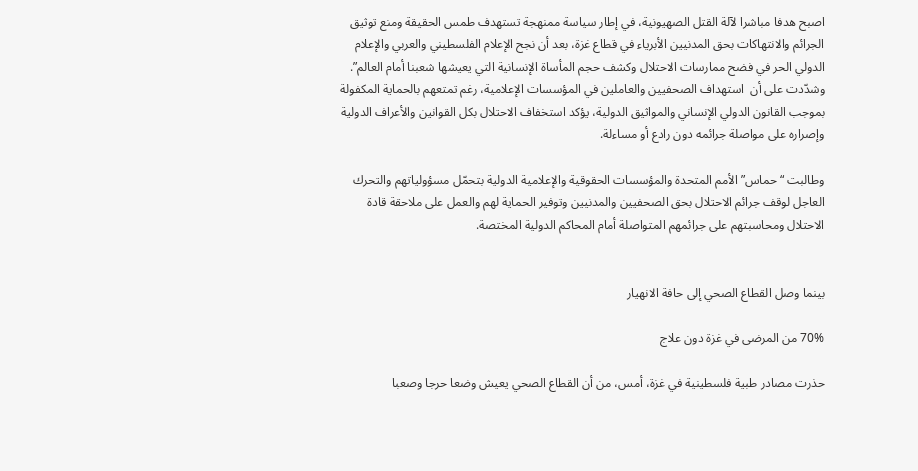اصبح هدفا مباشرا لآلة القتل الصهيونية، في إطار سياسة ممنهجة تستهدف طمس الحقيقة ومنع توثيق الجرائم والانتهاكات بحق المدنيين الأبرياء في قطاع غزة، بعد أن نجح الإعلام الفلسطيني والعربي والإعلام الدولي الحر في فضح ممارسات الاحتلال وكشف حجم المأساة الإنسانية التي يعيشها شعبنا أمام العالم”. وشدّدت على أن  استهداف الصحفيين والعاملين في المؤسسات الإعلامية، رغم تمتعهم بالحماية المكفولة بموجب القانون الدولي الإنساني والمواثيق الدولية، يؤكد استخفاف الاحتلال بكل القوانين والأعراف الدولية وإصراره على مواصلة جرائمه دون رادع أو مساءلة.

وطالبت “حماس” الأمم المتحدة والمؤسسات الحقوقية والإعلامية الدولية بتحمّل مسؤولياتهم والتحرك العاجل لوقف جرائم الاحتلال بحق الصحفيين والمدنيين وتوفير الحماية لهم والعمل على ملاحقة قادة الاحتلال ومحاسبتهم على جرائمهم المتواصلة أمام المحاكم الدولية المختصة.


بينما وصل القطاع الصحي إلى حافة الانهيار

70% من المرضى في غزة دون علاج

حذرت مصادر طبية فلسطينية في غزة، أمس، من أن القطاع الصحي يعيش وضعا حرجا وصعبا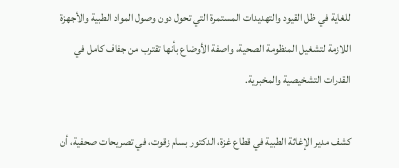للغاية في ظل القيود والتهديدات المستمرة التي تحول دون وصول المواد الطبية والأجهزة اللازمة لتشغيل المنظومة الصحية، واصفة الأوضاع بأنها تقترب من جفاف كامل في القدرات التشخيصية والمخبرية.

كشف مدير الإغاثة الطبية في قطاع غزة، الدكتور بسام زقوت، في تصريحات صحفية، أن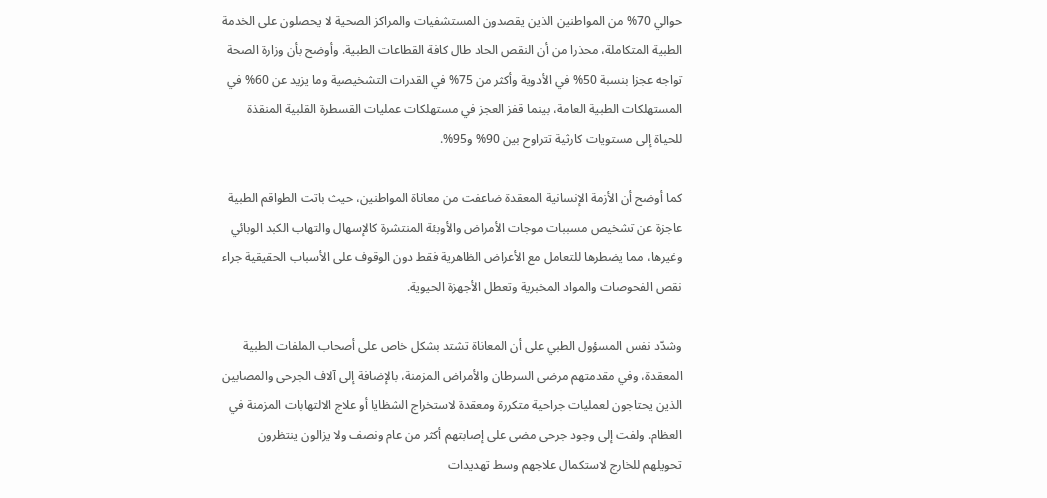حوالي 70% من المواطنين الذين يقصدون المستشفيات والمراكز الصحية لا يحصلون على الخدمة الطبية المتكاملة، محذرا من أن النقص الحاد طال كافة القطاعات الطبية. وأوضح بأن وزارة الصحة تواجه عجزا بنسبة 50% في الأدوية وأكثر من 75% في القدرات التشخيصية وما يزيد عن 60% في المستهلكات الطبية العامة، بينما قفز العجز في مستهلكات عمليات القسطرة القلبية المنقذة للحياة إلى مستويات كارثية تتراوح بين 90% و95%.

كما أوضح أن الأزمة الإنسانية المعقدة ضاعفت من معاناة المواطنين، حيث باتت الطواقم الطبية عاجزة عن تشخيص مسببات موجات الأمراض والأوبئة المنتشرة كالإسهال والتهاب الكبد الوبائي وغيرها، مما يضطرها للتعامل مع الأعراض الظاهرية فقط دون الوقوف على الأسباب الحقيقية جراء نقص الفحوصات والمواد المخبرية وتعطل الأجهزة الحيوية.

وشدّد نفس المسؤول الطبي على أن المعاناة تشتد بشكل خاص على أصحاب الملفات الطبية المعقدة، وفي مقدمتهم مرضى السرطان والأمراض المزمنة، بالإضافة إلى آلاف الجرحى والمصابين الذين يحتاجون لعمليات جراحية متكررة ومعقدة لاستخراج الشظايا أو علاج الالتهابات المزمنة في العظام. ولفت إلى وجود جرحى مضى على إصابتهم أكثر من عام ونصف ولا يزالون ينتظرون تحويلهم للخارج لاستكمال علاجهم وسط تهديدات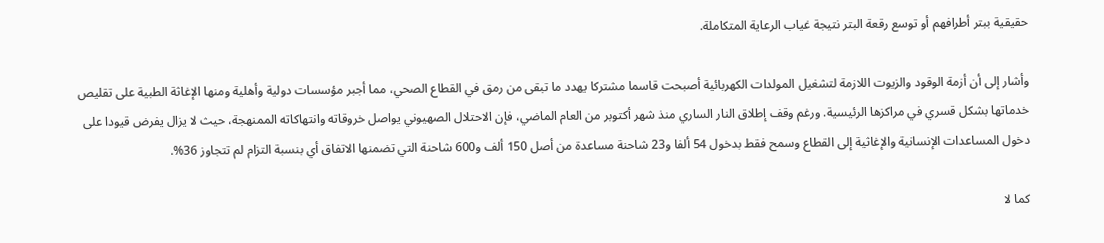حقيقية ببتر أطرافهم أو توسع رقعة البتر نتيجة غياب الرعاية المتكاملة.

وأشار إلى أن أزمة الوقود والزيوت اللازمة لتشغيل المولدات الكهربائية أصبحت قاسما مشتركا يهدد ما تبقى من رمق في القطاع الصحي، مما أجبر مؤسسات دولية وأهلية ومنها الإغاثة الطبية على تقليص خدماتها بشكل قسري في مراكزها الرئيسية. ورغم وقف إطلاق النار الساري منذ شهر أكتوبر من العام الماضي، فإن الاحتلال الصهيوني يواصل خروقاته وانتهاكاته الممنهجة، حيث لا يزال يفرض قيودا على دخول المساعدات الإنسانية والإغاثية إلى القطاع وسمح فقط بدخول 54 ألفا و23 شاحنة مساعدة من أصل 150 ألف و600 شاحنة التي تضمنها الاتفاق أي بنسبة التزام لم تتجاوز 36%.

كما لا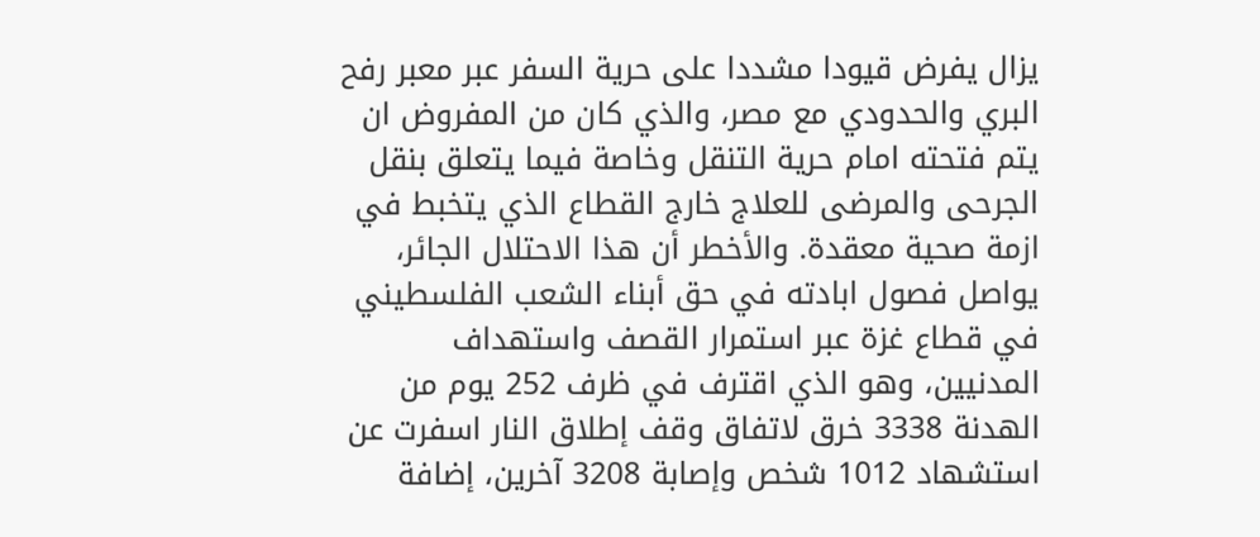يزال يفرض قيودا مشددا على حرية السفر عبر معبر رفح البري والحدودي مع مصر، والذي كان من المفروض ان يتم فتحته امام حرية التنقل وخاصة فيما يتعلق بنقل الجرحى والمرضى للعلاج خارج القطاع الذي يتخبط في ازمة صحية معقدة. والأخطر أن هذا الاحتلال الجائر، يواصل فصول ابادته في حق أبناء الشعب الفلسطيني في قطاع غزة عبر استمرار القصف واستهداف المدنيين، وهو الذي اقترف في ظرف 252 يوم من الهدنة 3338 خرق لاتفاق وقف إطلاق النار اسفرت عن استشهاد 1012 شخص وإصابة 3208 آخرين، إضافة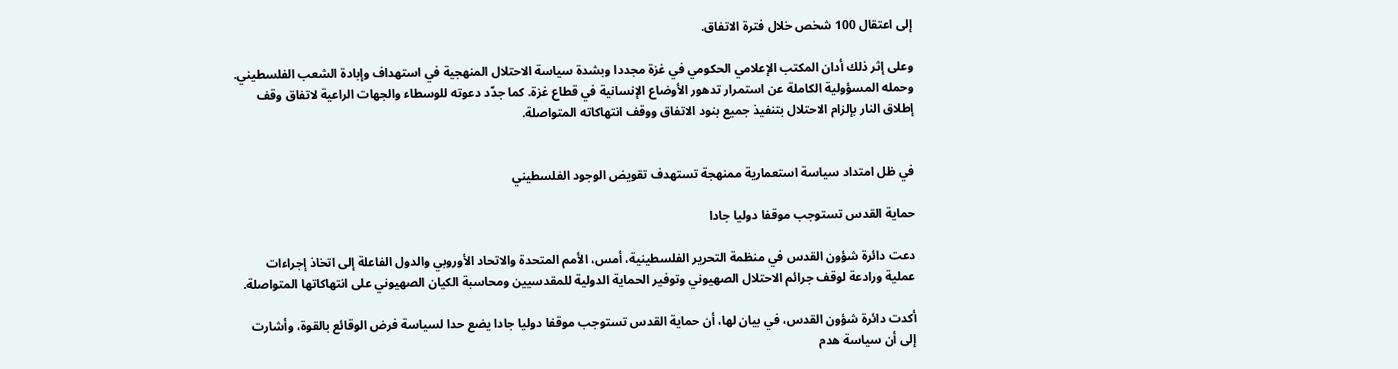إلى اعتقال 100 شخص خلال فترة الاتفاق.

وعلى إثر ذلك أدان المكتب الإعلامي الحكومي في غزة مجددا وبشدة سياسة الاحتلال المنهجية في استهداف وإبادة الشعب الفلسطيني. وحمله المسؤولية الكاملة عن استمرار تدهور الأوضاع الإنسانية في قطاع غزة. كما جدّد دعوته للوسطاء والجهات الراعية لاتفاق وقف إطلاق النار بإلزام الاحتلال بتنفيذ جميع بنود الاتفاق ووقف انتهاكاته المتواصلة.


في ظل امتداد سياسة استعمارية ممنهجة تستهدف تقويض الوجود الفلسطيني

حماية القدس تستوجب موقفا دوليا جادا

دعت دائرة شؤون القدس في منظمة التحرير الفلسطينية، أمس، الأمم المتحدة والاتحاد الأوروبي والدول الفاعلة إلى اتخاذ إجراءات عملية ورادعة لوقف جرائم الاحتلال الصهيوني وتوفير الحماية الدولية للمقدسيين ومحاسبة الكيان الصهيوني على انتهاكاتها المتواصلة.

أكدت دائرة شؤون القدس، في بيان لها، أن حماية القدس تستوجب موقفا دوليا جادا يضع حدا لسياسة فرض الوقائع بالقوة، وأشارت إلى أن سياسة هدم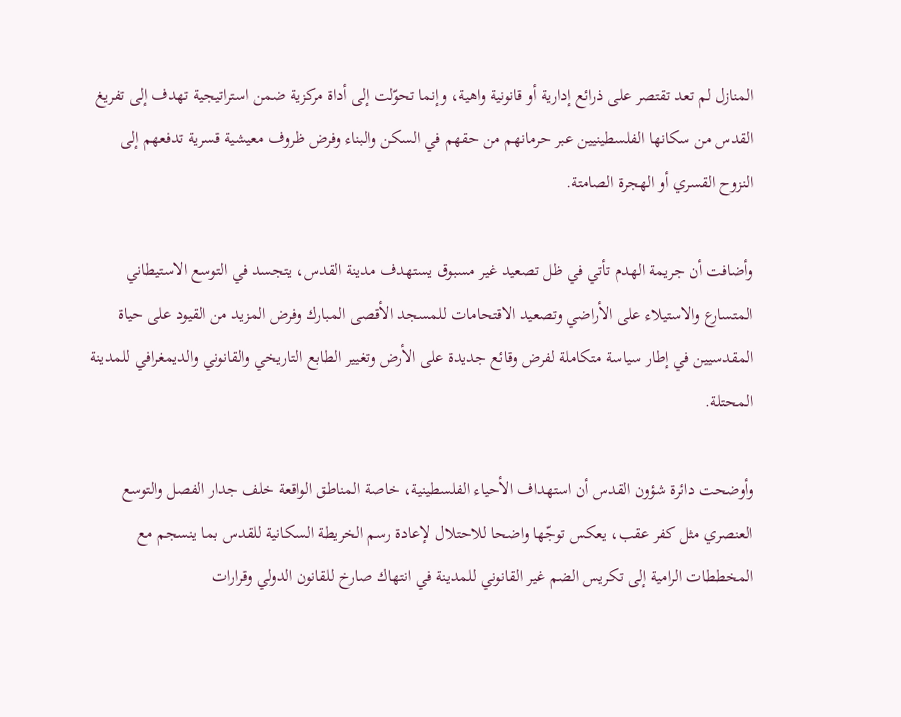المنازل لم تعد تقتصر على ذرائع إدارية أو قانونية واهية، وإنما تحوّلت إلى أداة مركزية ضمن استراتيجية تهدف إلى تفريغ القدس من سكانها الفلسطينيين عبر حرمانهم من حقهم في السكن والبناء وفرض ظروف معيشية قسرية تدفعهم إلى النزوح القسري أو الهجرة الصامتة.

وأضافت أن جريمة الهدم تأتي في ظل تصعيد غير مسبوق يستهدف مدينة القدس، يتجسد في التوسع الاستيطاني المتسارع والاستيلاء على الأراضي وتصعيد الاقتحامات للمسجد الأقصى المبارك وفرض المزيد من القيود على حياة المقدسيين في إطار سياسة متكاملة لفرض وقائع جديدة على الأرض وتغيير الطابع التاريخي والقانوني والديمغرافي للمدينة المحتلة.

وأوضحت دائرة شؤون القدس أن استهداف الأحياء الفلسطينية، خاصة المناطق الواقعة خلف جدار الفصل والتوسع العنصري مثل كفر عقب، يعكس توجّها واضحا للاحتلال لإعادة رسم الخريطة السكانية للقدس بما ينسجم مع المخططات الرامية إلى تكريس الضم غير القانوني للمدينة في انتهاك صارخ للقانون الدولي وقرارات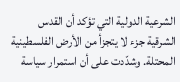الشرعية الدولية التي تؤكد أن القدس الشرقية جزء لا يتجزأ من الأرض الفلسطينية المحتلة. وشدّدت على أن استمرار سياسة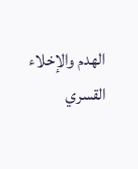الهدم والإخلاء القسري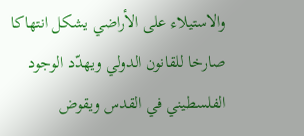والاستيلاء على الأراضي يشكل انتهاكا صارخا للقانون الدولي ويهدّد الوجود الفلسطيني في القدس ويقوض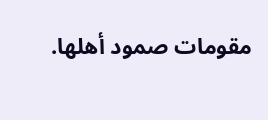مقومات صمود أهلها.